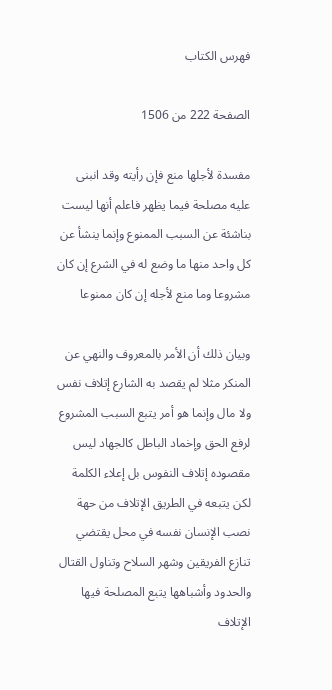فهرس الكتاب

الصفحة 222 من 1506

مفسدة لأجلها منع فإن رأيته وقد انبنى عليه مصلحة فيما يظهر فاعلم أنها ليست بناشئة عن السبب الممنوع وإنما ينشأ عن كل واحد منها ما وضع له في الشرع إن كان مشروعا وما منع لأجله إن كان ممنوعا

وبيان ذلك أن الأمر بالمعروف والنهي عن المنكر مثلا لم يقصد به الشارع إتلاف نفس ولا مال وإنما هو أمر يتبع السبب المشروع لرفع الحق وإخماد الباطل كالجهاد ليس مقصوده إتلاف النفوس بل إعلاء الكلمة لكن يتبعه في الطريق الإتلاف من حهة نصب الإنسان نفسه في محل يقتضي تنازع الفريقين وشهر السلاح وتناول القتال والحدود وأشباهها يتبع المصلحة فيها الإتلاف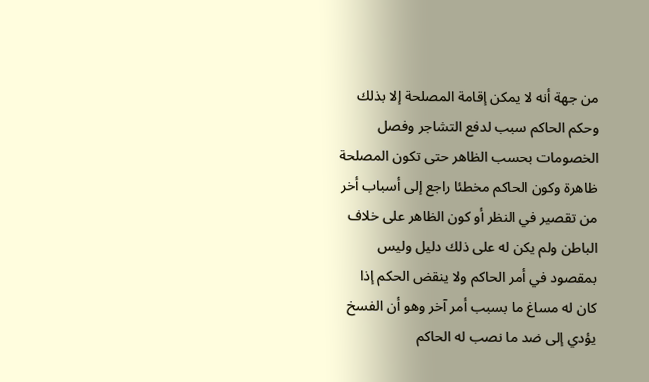من جهة أنه لا يمكن إقامة المصلحة إلا بذلك وحكم الحاكم سبب لدفع التشاجر وفصل الخصومات بحسب الظاهر حتى تكون المصلحة ظاهرة وكون الحاكم مخطئا راجع إلى أسباب أخر من تقصير في النظر أو كون الظاهر على خلاف الباطن ولم يكن له على ذلك دليل وليس بمقصود في أمر الحاكم ولا ينقض الحكم إذا كان له مساغ ما بسبب أمر آخر وهو أن الفسخ يؤدي إلى ضد ما نصب له الحاكم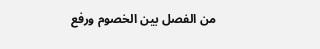من الفصل بين الخصوم ورفع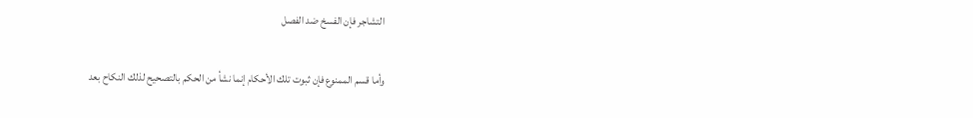التشاجر فإن الفسخ ضد الفصل

وأما قسم الممنوع فإن ثبوت تلك الأحكام إنما نشأ من الحكم بالتصحيح لذلك النكاح بعد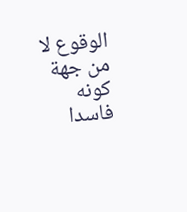الوقوع لا من جهة كونه فاسدا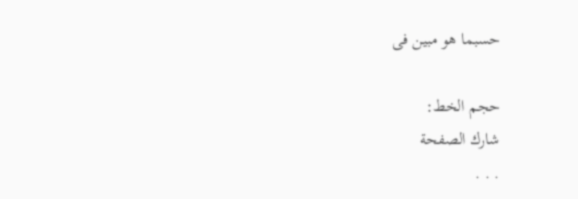حسبما هو مبين فى

حجم الخط:
شارك الصفحة
. . .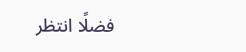فضلًا انتظر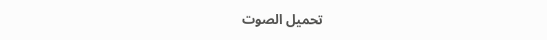تحميل الصوت